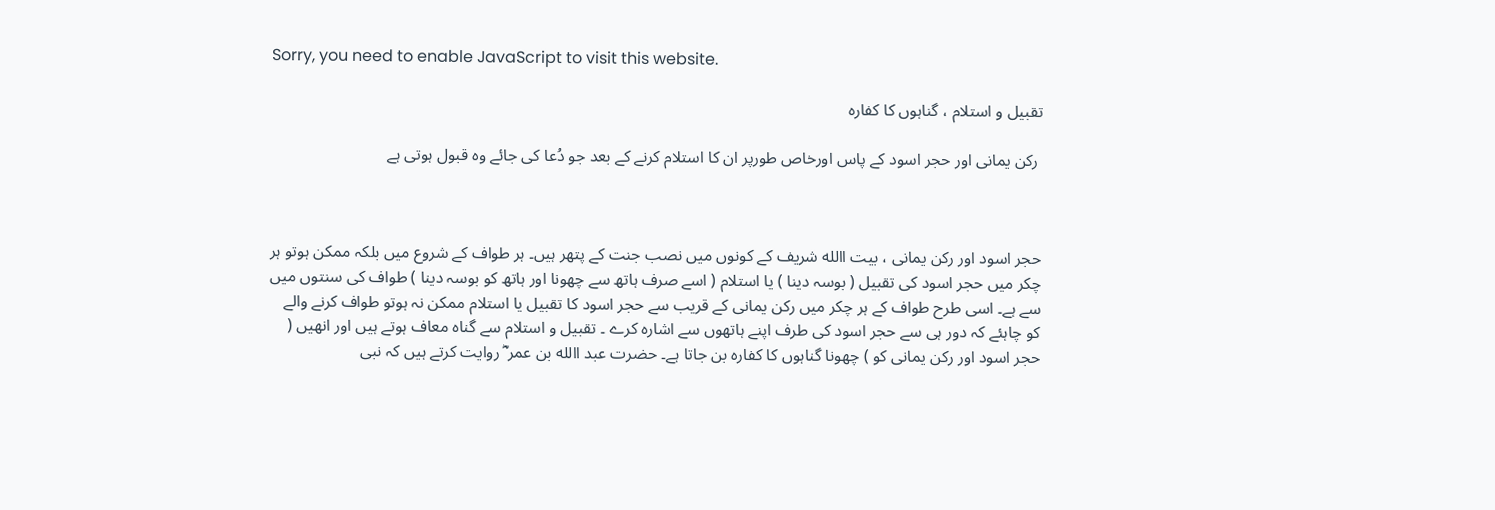Sorry, you need to enable JavaScript to visit this website.

تقبیل و استلام ، گناہوں کا کفارہ

 رکن یمانی اور حجر اسود کے پاس اورخاص طورپر ان کا استلام کرنے کے بعد جو دُعا کی جائے وہ قبول ہوتی ہے



حجر اسود اور رکن یمانی ، بیت االله شریف کے کونوں میں نصب جنت کے پتھر ہیں۔ ہر طواف کے شروع میں بلکہ ممکن ہوتو ہر چکر میں حجر اسود کی تقبیل ( بوسہ دینا ) یا استلام ( اسے صرف ہاتھ سے چھونا اور ہاتھ کو بوسہ دینا ) طواف کی سنتوں میں سے ہے۔ اسی طرح طواف کے ہر چکر میں رکن یمانی کے قریب سے حجر اسود کا تقبیل یا استلام ممکن نہ ہوتو طواف کرنے والے کو چاہئے کہ دور ہی سے حجر اسود کی طرف اپنے ہاتھوں سے اشارہ کرے ۔ تقبیل و استلام سے گناہ معاف ہوتے ہیں اور انھیں ( حجر اسود اور رکن یمانی کو ) چھونا گناہوں کا کفارہ بن جاتا ہے۔ حضرت عبد االله بن عمر ؓ روایت کرتے ہیں کہ نبی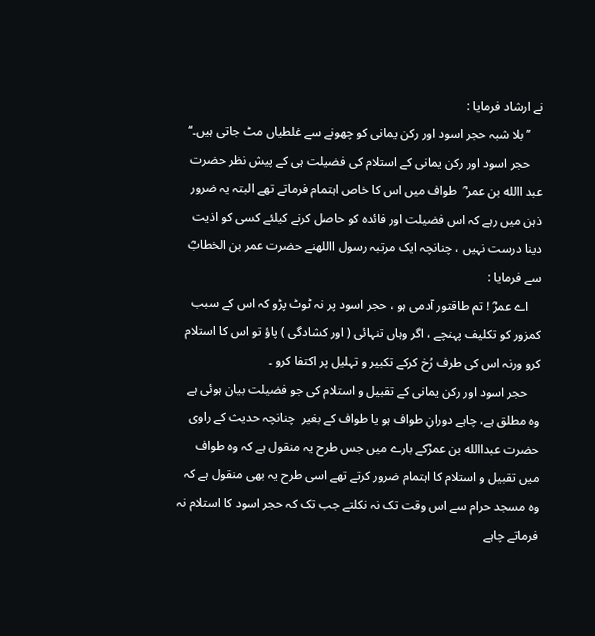نے ارشاد فرمایا :
    ’’بلا شبہ حجر اسود اور رکن یمانی کو چھونے سے غلطیاں مٹ جاتی ہیں۔‘‘
    حجر اسود اور رکن یمانی کے استلام کی فضیلت ہی کے پیش نظر حضرت عبد االله بن عمر ؓ  طواف میں اس کا خاص اہتمام فرماتے تھے البتہ یہ ضرور ذہن میں رہے کہ اس فضیلت اور فائدہ کو حاصل کرنے کیلئے کسی کو اذیت دینا درست نہیں ، چنانچہ ایک مرتبہ رسول االلهنے حضرت عمر بن الخطابؓ سے فرمایا :
    اے عمرؓ ! تم طاقتور آدمی ہو ، حجر اسود پر نہ ٹوٹ پڑو کہ اس کے سبب کمزور کو تکلیف پہنچے ، اگر وہاں تنہائی ( اور کشادگی ) پاؤ تو اس کا استلام کرو ورنہ اس کی طرف رُخ کرکے تکبیر و تہلیل پر اکتفا کرو ۔
    حجر اسود اور رکن یمانی کے تقبیل و استلام کی جو فضیلت بیان ہوئی ہے وہ مطلق ہے، چاہے دورانِ طواف ہو یا طواف کے بغیر  چنانچہ حدیث کے راوی حضرت عبداالله بن عمرؓکے بارے میں جس طرح یہ منقول ہے کہ وہ طواف میں تقبیل و استلام کا اہتمام ضرور کرتے تھے اسی طرح یہ بھی منقول ہے کہ وہ مسجد حرام سے اس وقت تک نہ نکلتے جب تک کہ حجر اسود کا استلام نہ فرماتے چاہے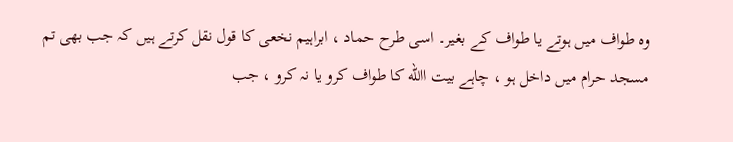وہ طواف میں ہوتے یا طواف کے بغیر۔ اسی طرح حماد ، ابراہیم نخعی کا قول نقل کرتے ہیں کہ جب بھی تم مسجد حرام میں داخل ہو ، چاہے بیت االله کا طواف کرو یا نہ کرو ، جب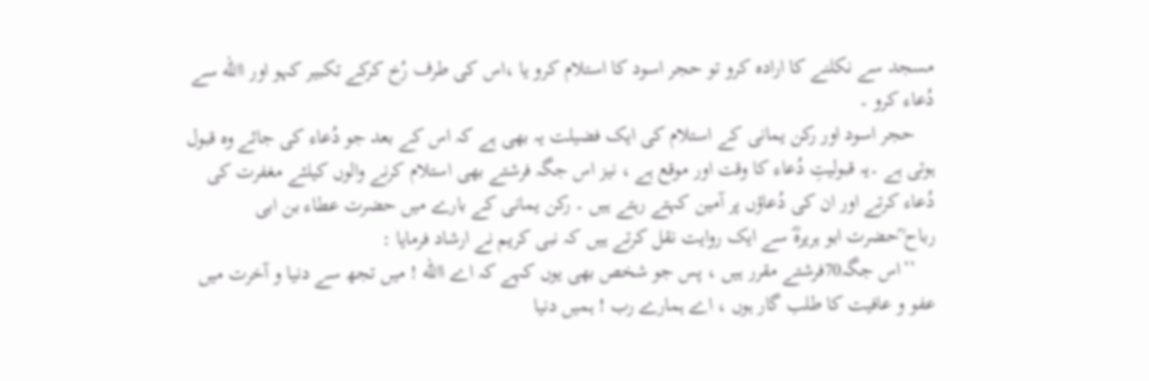مسجد سے نکلنے کا ارادہ کرو تو حجر اسود کا استلام کرو یا ،اس کی طرف رُخ کرکے تکبیر کہو اور االله سے دُعاء کرو ۔
    حجر اسود اور رکن یمانی کے استلام کی ایک فضیلت یہ بھی ہے کہ اس کے بعد جو دُعاء کی جائے وہ قبول ہوتی ہے ۔یہ قبولیتِ دُعاء کا وقت اور موقع ہے ، نیز اس جگہ فرشتے بھی استلام کرنے والوں کیلئے مغفرت کی دُعاء کرتے اور ان کی دُعاؤں پر آمین کہتے رہتے ہیں ۔ رکن یمانی کے بارے میں حضرت عطاء بن ابی رباح ؒحضرت ابو ہریرہؓ سے ایک روایت نقل کرتے ہیں کہ نبی کریم نے ارشاد فرمایا :
    ’’اس جگہ70فرشتے مقرر ہیں ، پس جو شخص بھی یوں کہے کہ اے االله ! میں تجھ سے دنیا و آخرت میں عفو و عافیت کا طلب گار ہوں ، اے ہمارے رب ! ہمیں دنیا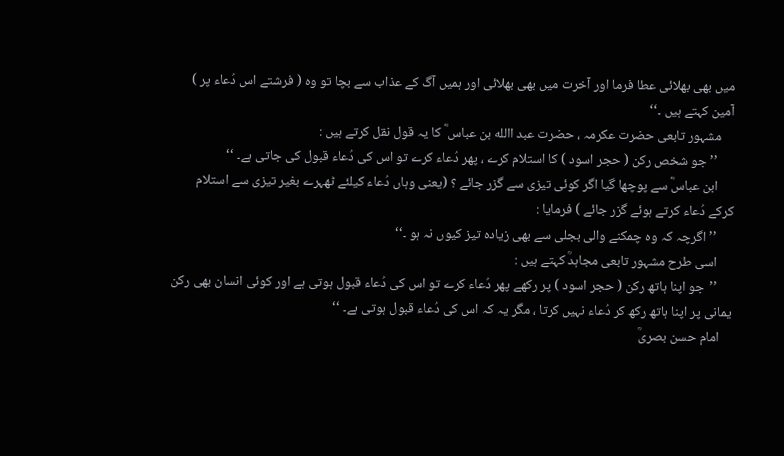میں بھی بھلائی عطا فرما اور آخرت میں بھی بھلائی اور ہمیں آگ کے عذاب سے بچا تو وہ ( فرشتے اس دُعاء پر ) آمین کہتے ہیں ۔‘‘
    مشہور تابعی حضرت عکرمہ ، حضرت عبد االله بن عباس ؓ کا یہ قول نقل کرتے ہیں :
     ’’ جو شخص رکن ( حجر اسود ) کا استلام کرے ، پھر دُعاء کرے تو اس کی دُعاء قبول کی جاتی ہے۔ ‘‘
     ابن عباسؓ سے پوچھا گیا اگر کوئی تیزی سے گزر جائے ؟ (یعنی وہاں دُعاء کیلئے ٹھہرے بغیر تیزی سے استلام کرکے دُعاء کرتے ہوئے گزر جائے ) فرمایا :
     ’’ اگرچہ کہ وہ چمکنے والی بجلی سے بھی زیادہ تیز کیوں نہ ہو ۔‘‘
     اسی طرح مشہور تابعی مجاہدؒ کہتے ہیں :
     ’’جو اپنا ہاتھ رکن ( حجر اسود ) پر رکھے پھر دُعاء کرے تو اس کی دُعاء قبول ہوتی ہے اور کوئی انسان بھی رکن یمانی پر اپنا ہاتھ رکھ کر دُعاء نہیں کرتا ، مگر یہ کہ اس کی دُعاء قبول ہوتی ہے۔ ‘‘
    امام حسن بصریؒ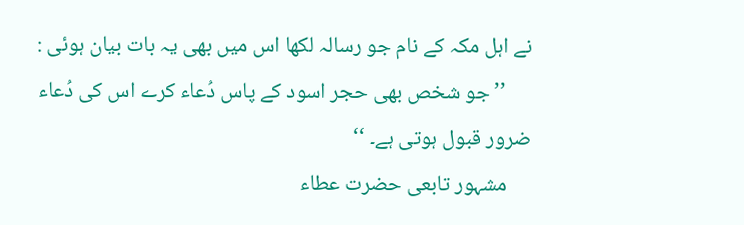نے اہل مکہ کے نام جو رسالہ لکھا اس میں بھی یہ بات بیان ہوئی :
     ’’ جو شخص بھی حجر اسود کے پاس دُعاء کرے اس کی دُعاء ضرور قبول ہوتی ہے۔ ‘‘
     مشہور تابعی حضرت عطاء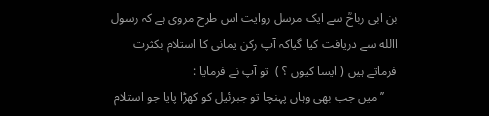بن ابی رباحؒ سے ایک مرسل روایت اس طرح مروی ہے کہ رسول االله سے دریافت کیا گیاکہ آپ رکن یمانی کا استلام بکثرت فرماتے ہیں ( ایسا کیوں ؟ )  تو آپ نے فرمایا :
    ’’میں جب بھی وہاں پہنچا تو جبرئیل کو کھڑا پایا جو استلام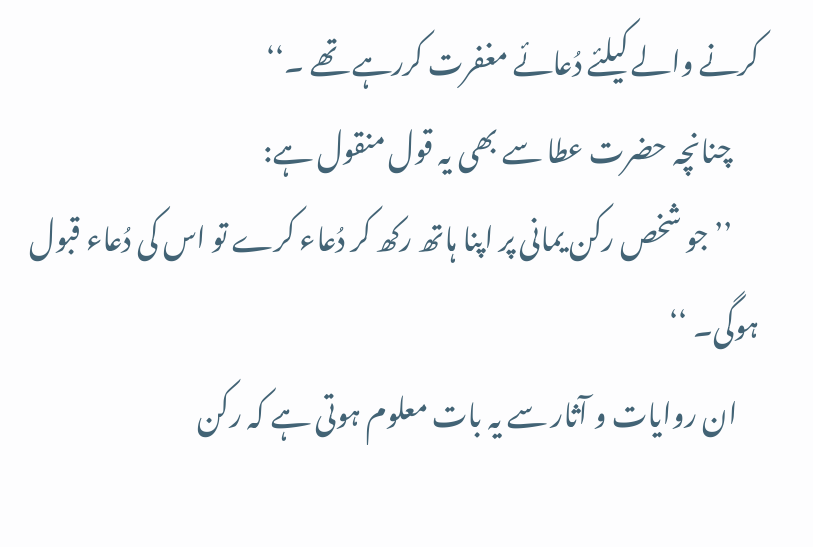کرنے والے کیلئے دُعائے مغفرت کررہے تھے ۔‘‘
     چنانچہ حضرت عطا سے بھی یہ قول منقول ہے:
     ’’ جو شخص رکن یمانی پر اپنا ہاتھ رکھ کر دُعاء کرے تو اس کی دُعاء قبول ہوگی۔ ‘‘
    ان روایات و آثار سے یہ بات معلوم ہوتی ہے کہ رکن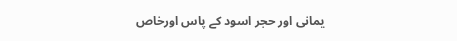یمانی اور حجر اسود کے پاس اورخاص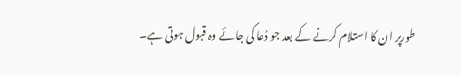طورپر ان کا استلام کرنے کے بعد جو دُعا کی جائے وہ قبول ہوتی ہے۔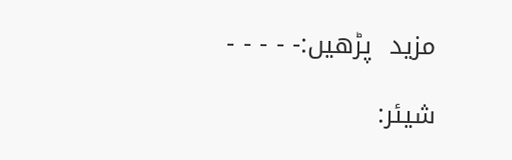مزید  پڑھیں:- - - - -

شیئر: